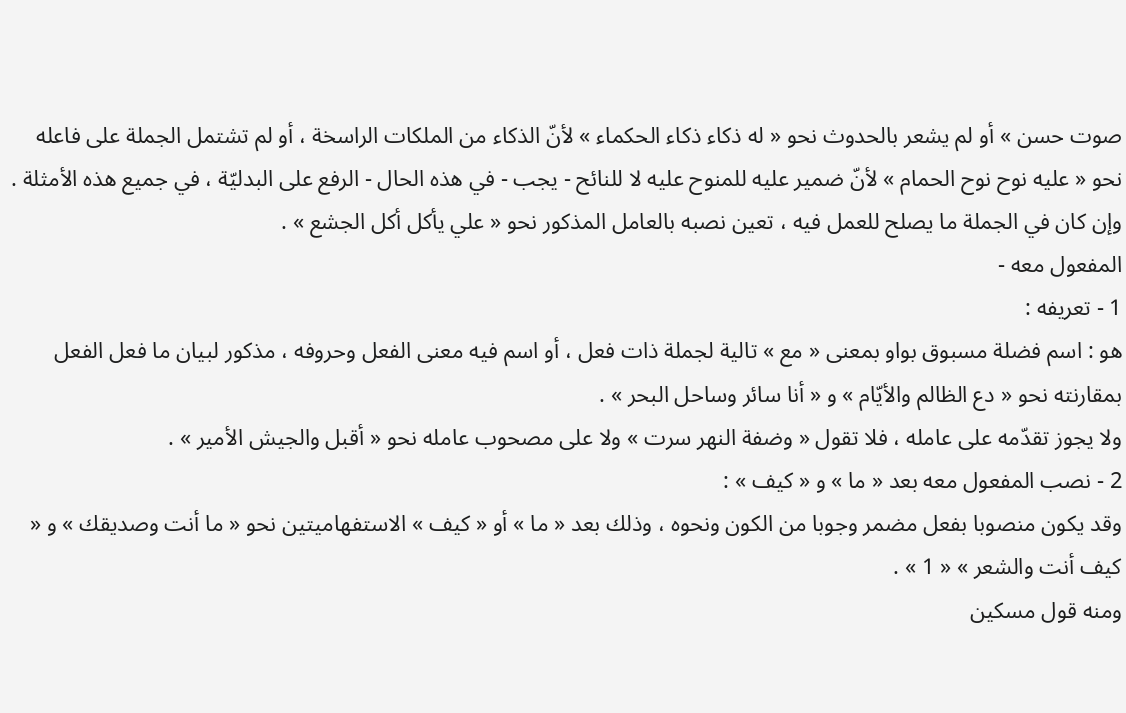صوت حسن » أو لم يشعر بالحدوث نحو « له ذكاء ذكاء الحكماء » لأنّ الذكاء من الملكات الراسخة ، أو لم تشتمل الجملة على فاعله نحو « عليه نوح نوح الحمام » لأنّ ضمير عليه للمنوح عليه لا للنائح - يجب - في هذه الحال - الرفع على البدليّة ، في جميع هذه الأمثلة .
وإن كان في الجملة ما يصلح للعمل فيه ، تعين نصبه بالعامل المذكور نحو « علي يأكل أكل الجشع » .
المفعول معه -
1 - تعريفه :
هو : اسم فضلة مسبوق بواو بمعنى « مع » تالية لجملة ذات فعل ، أو اسم فيه معنى الفعل وحروفه ، مذكور لبيان ما فعل الفعل بمقارنته نحو « دع الظالم والأيّام » و « أنا سائر وساحل البحر » .
ولا يجوز تقدّمه على عامله ، فلا تقول « وضفة النهر سرت » ولا على مصحوب عامله نحو « أقبل والجيش الأمير » .
2 - نصب المفعول معه بعد « ما » و « كيف » :
وقد يكون منصوبا بفعل مضمر وجوبا من الكون ونحوه ، وذلك بعد « ما » أو « كيف » الاستفهاميتين نحو « ما أنت وصديقك » و « كيف أنت والشعر » « 1 » .
ومنه قول مسكين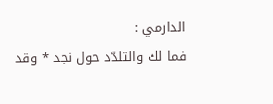الدارمي :
فما لك والتلدّد حول نجد * وقد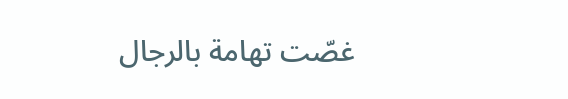غصّت تهامة بالرجال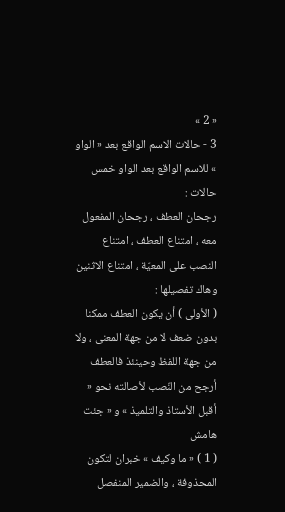« 2 »
3 - حالات الاسم الواقع بعد « الواو » للاسم الواقع بعد الواو خمس حالات :
رجحان العطف ، رجحان المفعول معه ، امتناع العطف ، امتناع النصب على المعيّة ، امتناع الاثنين وهاك تفصيلها :
( الأولى ) أن يكون العطف ممكنا بدون ضعف لا من جهة المعنى ، ولا من جهة اللفظ وحينئذ فالعطف أرجح من النّصب لأصالته نحو « أقبل الأستاذ والتلميذ » و « جئت
هامش
( 1 ) « ما وكيف » خبران لتكون المحذوفة ، والضمير المنفصل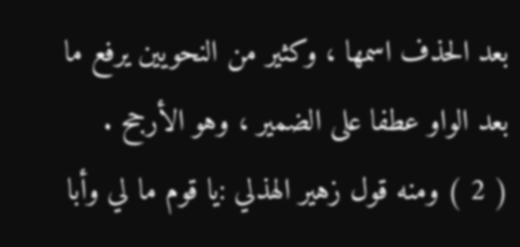بعد الحذف اسمها ، وكثير من النحويين يرفع ما بعد الواو عطفا على الضمير ، وهو الأرجح .
( 2 ) ومنه قول زهير الهذلي :يا قوم ما لي وأبا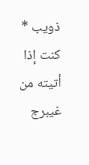ذويب * كنت إذا أتيته من غيبرج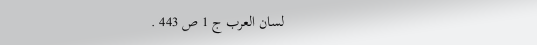لسان العرب ج 1 ص 443 .